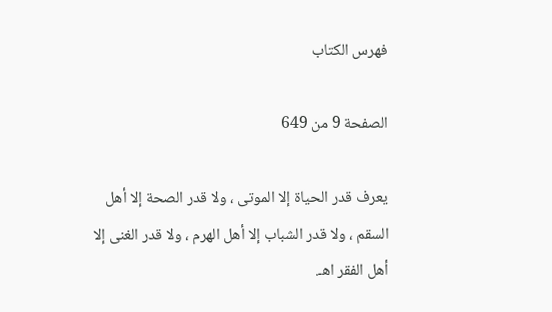فهرس الكتاب

الصفحة 9 من 649

يعرف قدر الحياة إلا الموتى ، ولا قدر الصحة إلا أهل السقم ، ولا قدر الشباب إلا أهل الهرم ، ولا قدر الغنى إلا أهل الفقر اهـ.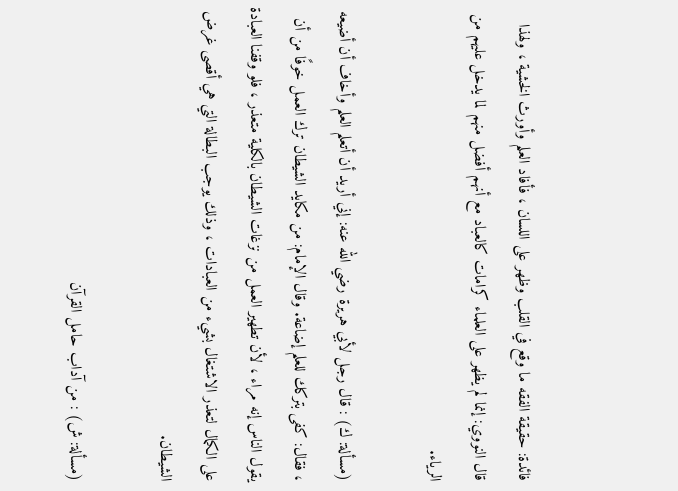فائدة: حقيقة الفقه ما وقع في القلب وظهر على اللسان ، فأفاد العلم وأورث الخشية ، ولهذا قال النووي: إنما لم يظهر على العلماء كرامات كالعباد مع أنهم أفضل منهم لما يدخل عليهم من الرياء.

(مسألة: ك) : قال رجل لأبي هريرة رضي الله عنه: إني أريد أن أتعلم العلم وأخاف أن أضيعه ، فقال: كفى بتركك للعلم إضاعة. وقال الإمام: من مكايد الشيطان ترك العمل خوفًا من أن يقول الناس إنه مراء ، لأن تطهير العمل من نزغات الشيطان بالكلية متعذر ، فلو وقفنا العبادة على الكمال لتعذر الاشتغال بشيء من العبادات ، وذلك يوجب البطالة التي هي أقصى غرض الشيطان.

(مسألة: ش) : من آداب حامل القرآن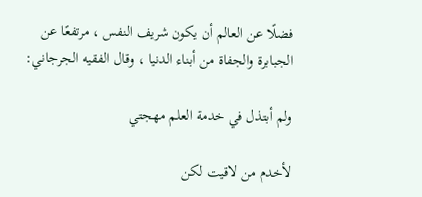فضلًا عن العالم أن يكون شريف النفس ، مرتفعًا عن الجبابرة والجفاة من أبناء الدنيا ، وقال الفقيه الجرجاني:

ولم أبتذل في خدمة العلم مهجتي

لأخدم من لاقيت لكن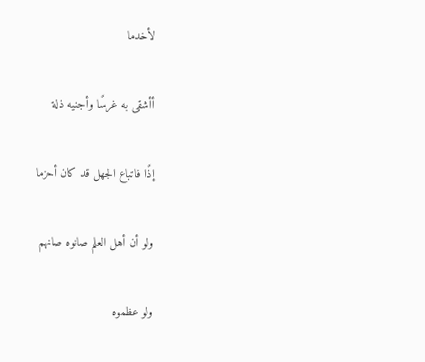لأخدما

أأشقى به غرسًا وأجنيه ذلة

إذًا فاتباع الجهل قد كان أحزما

ولو أن أهل العلم صانوه صانهم

ولو عظموه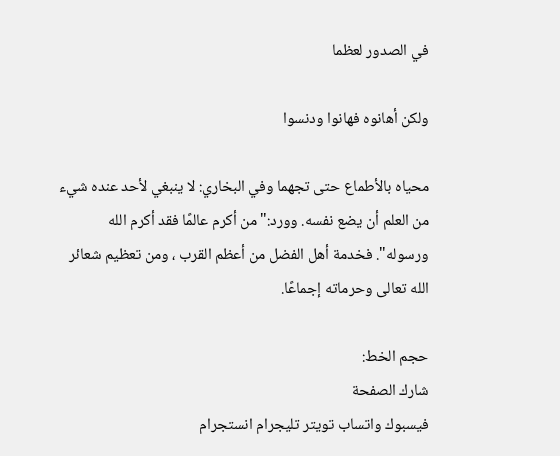في الصدور لعظما

ولكن أهانوه فهانوا ودنسوا

محياه بالأطماع حتى تجهما وفي البخاري: لا ينبغي لأحد عنده شيء من العلم أن يضع نفسه. وورد:"من أكرم عالمًا فقد أكرم الله ورسوله". فخدمة أهل الفضل من أعظم القرب ، ومن تعظيم شعائر الله تعالى وحرماته إجماعًا.

حجم الخط:
شارك الصفحة
فيسبوك واتساب تويتر تليجرام انستجرام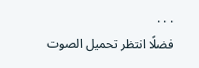. . .
فضلًا انتظر تحميل الصوت